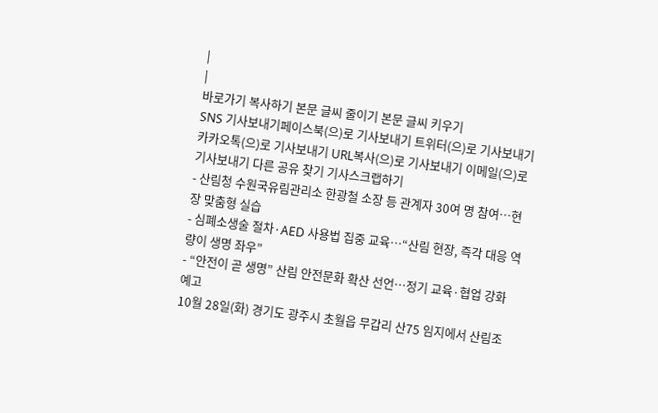|
|
바로가기 복사하기 본문 글씨 줄이기 본문 글씨 키우기
SNS 기사보내기페이스북(으)로 기사보내기 트위터(으)로 기사보내기 카카오톡(으)로 기사보내기 URL복사(으)로 기사보내기 이메일(으)로 기사보내기 다른 공유 찾기 기사스크랩하기
- 산림청 수원국유림관리소 한광철 소장 등 관계자 30여 명 참여…현장 맞춤형 실습
- 심폐소생술 절차·AED 사용법 집중 교육…“산림 현장, 즉각 대응 역량이 생명 좌우”
- “안전이 곧 생명” 산림 안전문화 확산 선언…정기 교육·협업 강화 예고
10월 28일(화) 경기도 광주시 초월읍 무갑리 산75 임지에서 산림조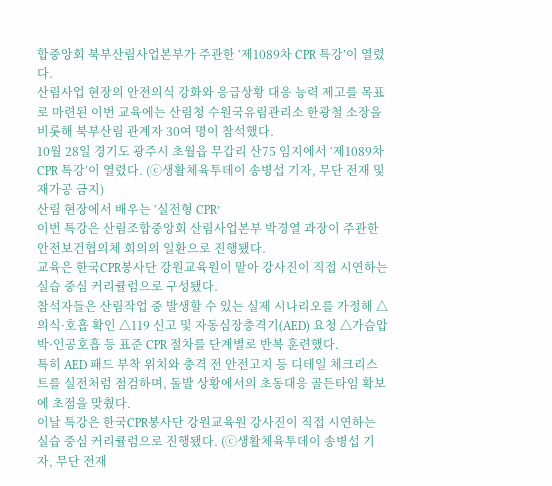합중앙회 북부산림사업본부가 주관한 ‘제1089차 CPR 특강’이 열렸다.
산림사업 현장의 안전의식 강화와 응급상황 대응 능력 제고를 목표로 마련된 이번 교육에는 산림청 수원국유림관리소 한광철 소장을 비롯해 북부산림 관계자 30여 명이 참석했다.
10월 28일 경기도 광주시 초월읍 무갑리 산75 임지에서 ‘제1089차 CPR 특강’이 열렸다. (ⓒ생활체육투데이 송병섭 기자, 무단 전재 및 재가공 금지)
산림 현장에서 배우는 ‘실전형 CPR’
이번 특강은 산림조합중앙회 산림사업본부 박경열 과장이 주관한 안전보건협의체 회의의 일환으로 진행됐다.
교육은 한국CPR봉사단 강원교육원이 맡아 강사진이 직접 시연하는 실습 중심 커리큘럼으로 구성됐다.
참석자들은 산림작업 중 발생할 수 있는 실제 시나리오를 가정해 △의식·호흡 확인 △119 신고 및 자동심장충격기(AED) 요청 △가슴압박·인공호흡 등 표준 CPR 절차를 단계별로 반복 훈련했다.
특히 AED 패드 부착 위치와 충격 전 안전고지 등 디테일 체크리스트를 실전처럼 점검하며, 돌발 상황에서의 초동대응 골든타임 확보에 초점을 맞췄다.
이날 특강은 한국CPR봉사단 강원교육원 강사진이 직접 시연하는 실습 중심 커리큘럼으로 진행됐다. (ⓒ생활체육투데이 송병섭 기자, 무단 전재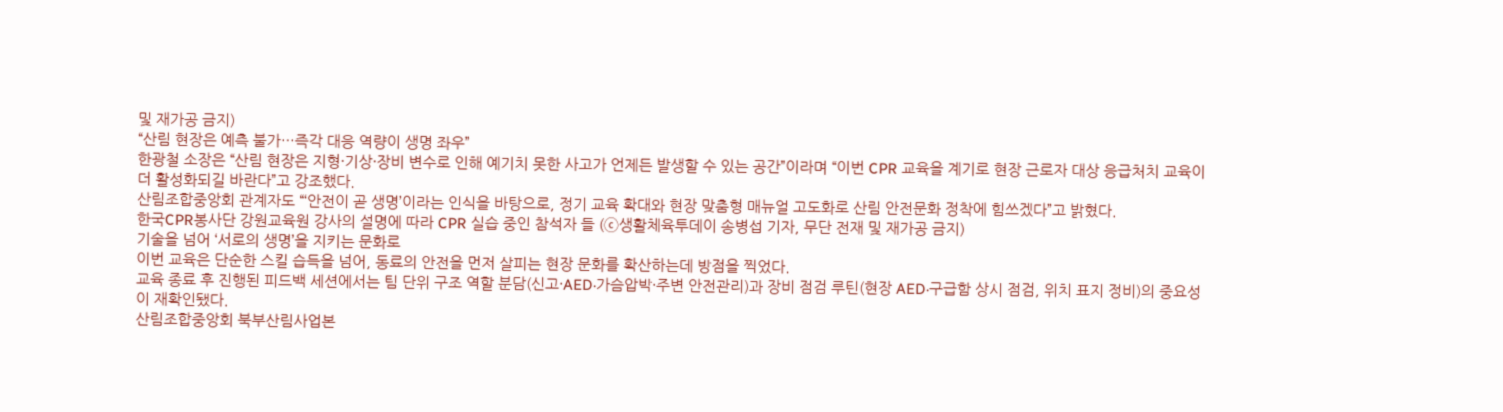및 재가공 금지)
“산림 현장은 예측 불가…즉각 대응 역량이 생명 좌우”
한광철 소장은 “산림 현장은 지형·기상·장비 변수로 인해 예기치 못한 사고가 언제든 발생할 수 있는 공간”이라며 “이번 CPR 교육을 계기로 현장 근로자 대상 응급처치 교육이 더 활성화되길 바란다”고 강조했다.
산림조합중앙회 관계자도 “‘안전이 곧 생명’이라는 인식을 바탕으로, 정기 교육 확대와 현장 맞춤형 매뉴얼 고도화로 산림 안전문화 정착에 힘쓰겠다”고 밝혔다.
한국CPR봉사단 강원교육원 강사의 설명에 따라 CPR 실습 중인 참석자 들 (ⓒ생활체육투데이 송병섭 기자, 무단 전재 및 재가공 금지)
기술을 넘어 ‘서로의 생명’을 지키는 문화로
이번 교육은 단순한 스킬 습득을 넘어, 동료의 안전을 먼저 살피는 현장 문화를 확산하는데 방점을 찍었다.
교육 종료 후 진행된 피드백 세션에서는 팀 단위 구조 역할 분담(신고·AED·가슴압박·주변 안전관리)과 장비 점검 루틴(현장 AED·구급함 상시 점검, 위치 표지 정비)의 중요성이 재확인됐다.
산림조합중앙회 북부산림사업본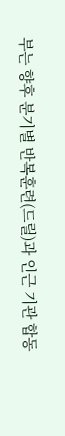부는 향후 분기별 반복훈련(드릴)과 인근 기관 합동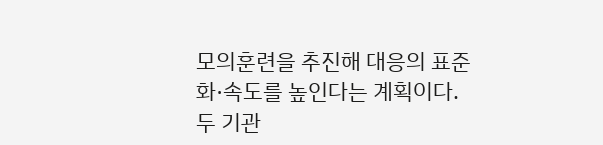모의훈련을 추진해 대응의 표준화·속도를 높인다는 계획이다.
두 기관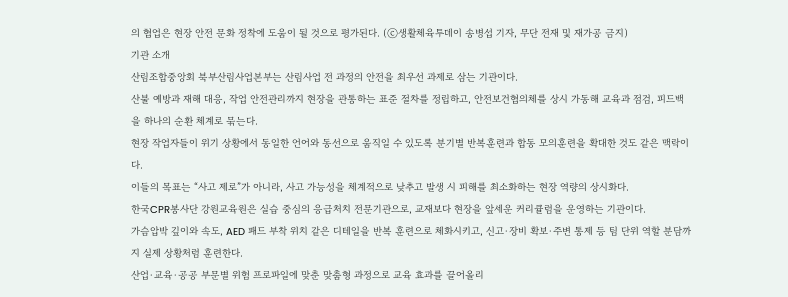의 협업은 현장 안전 문화 정착에 도움이 될 것으로 평가된다. (ⓒ생활체육투데이 송병섭 기자, 무단 전재 및 재가공 금지)
기관 소개
산림조합중앙회 북부산림사업본부는 산림사업 전 과정의 안전을 최우선 과제로 삼는 기관이다.
산불 예방과 재해 대응, 작업 안전관리까지 현장을 관통하는 표준 절차를 정립하고, 안전보건협의체를 상시 가동해 교육과 점검, 피드백을 하나의 순환 체계로 묶는다.
현장 작업자들이 위기 상황에서 동일한 언어와 동선으로 움직일 수 있도록 분기별 반복훈련과 합동 모의훈련을 확대한 것도 같은 맥락이다.
이들의 목표는 “사고 제로”가 아니라, 사고 가능성을 체계적으로 낮추고 발생 시 피해를 최소화하는 현장 역량의 상시화다.
한국CPR봉사단 강원교육원은 실습 중심의 응급처치 전문기관으로, 교재보다 현장을 앞세운 커리큘럼을 운영하는 기관이다.
가슴압박 깊이와 속도, AED 패드 부착 위치 같은 디테일을 반복 훈련으로 체화시키고, 신고·장비 확보·주변 통제 등 팀 단위 역할 분담까지 실제 상황처럼 훈련한다.
산업·교육·공공 부문별 위험 프로파일에 맞춘 맞춤형 과정으로 교육 효과를 끌어올리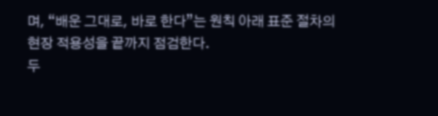며, “배운 그대로, 바로 한다”는 원칙 아래 표준 절차의 현장 적용성을 끝까지 점검한다.
두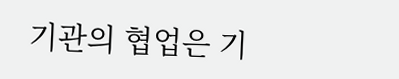기관의 협업은 기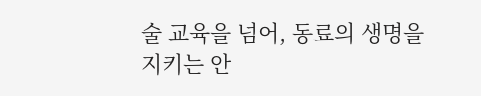술 교육을 넘어, 동료의 생명을 지키는 안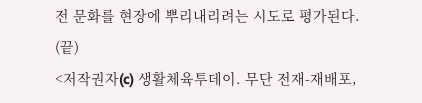전 문화를 현장에 뿌리내리려는 시도로 평가된다.
(끝)
<저작권자(c) 생활체육투데이. 무단 전재-재배포,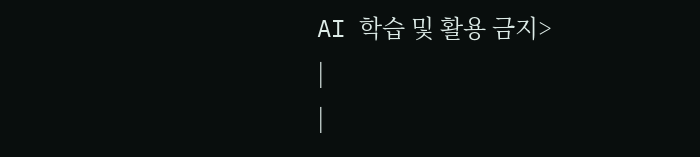AI 학습 및 활용 금지>
|
|